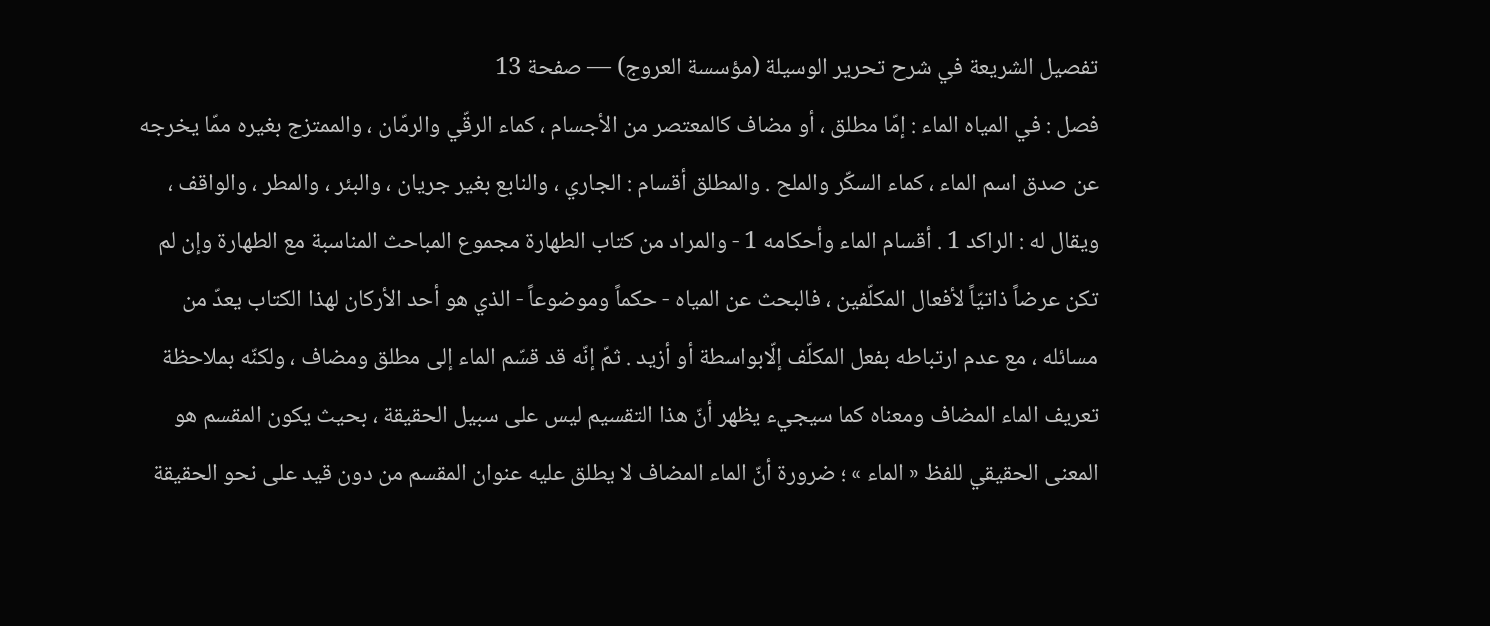تفصيل الشريعة في شرح تحرير الوسيلة (مؤسسة العروج) — صفحة 13
فصل : في المياه الماء : إمّا مطلق ، أو مضاف كالمعتصر من الأجسام ، كماء الرقّي والرمّان ، والممتزج بغيره ممّا يخرجه عن صدق اسم الماء ، كماء السكّر والملح . والمطلق أقسام : الجاري ، والنابع بغير جريان ، والبئر ، والمطر ، والواقف ، ويقال له : الراكد 1 . أقسام الماء وأحكامه 1 - والمراد من كتاب الطهارة مجموع المباحث المناسبة مع الطهارة وإن لم تكن عرضاً ذاتيّاً لأفعال المكلّفين ، فالبحث عن المياه - حكماً وموضوعاً - الذي هو أحد الأركان لهذا الكتاب يعدّ من مسائله ، مع عدم ارتباطه بفعل المكلّف إلّابواسطة أو أزيد . ثمّ إنّه قد قسّم الماء إلى مطلق ومضاف ، ولكنّه بملاحظة تعريف الماء المضاف ومعناه كما سيجيء يظهر أنّ هذا التقسيم ليس على سبيل الحقيقة ، بحيث يكون المقسم هو المعنى الحقيقي للفظ « الماء » ؛ ضرورة أنّ الماء المضاف لا يطلق عليه عنوان المقسم من دون قيد على نحو الحقيقة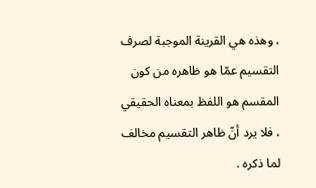، وهذه هي القرينة الموجبة لصرف التقسيم عمّا هو ظاهره من كون المقسم هو اللفظ بمعناه الحقيقي ، فلا يرد أنّ ظاهر التقسيم مخالف لما ذكره .